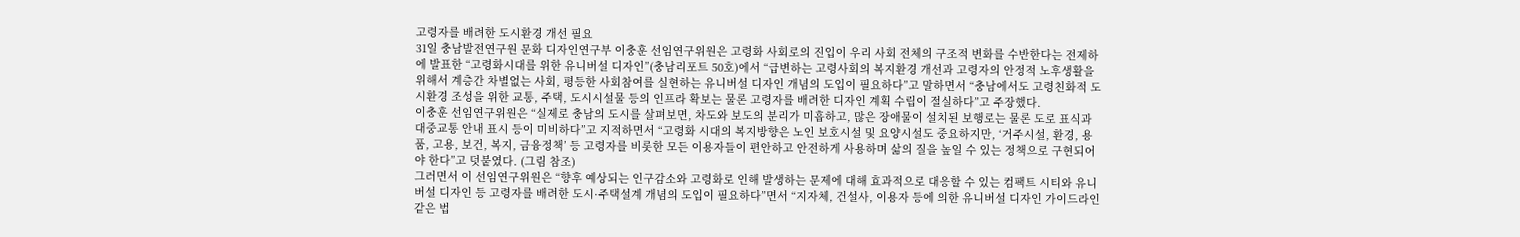고령자를 배려한 도시환경 개선 필요
31일 충남발전연구원 문화 디자인연구부 이충훈 선임연구위원은 고령화 사회로의 진입이 우리 사회 전체의 구조적 변화를 수반한다는 전제하에 발표한 “고령화시대를 위한 유니버설 디자인”(충남리포트 50호)에서 “급변하는 고령사회의 복지환경 개선과 고령자의 안정적 노후생활을 위해서 계층간 차별없는 사회, 평등한 사회참여를 실현하는 유니버설 디자인 개념의 도입이 필요하다”고 말하면서 “충남에서도 고령친화적 도시환경 조성을 위한 교통, 주택, 도시시설물 등의 인프라 확보는 물론 고령자를 배려한 디자인 계획 수립이 절실하다”고 주장했다.
이충훈 선임연구위원은 “실제로 충남의 도시를 살펴보면, 차도와 보도의 분리가 미흡하고, 많은 장애물이 설치된 보행로는 물론 도로 표식과 대중교통 안내 표시 등이 미비하다”고 지적하면서 “고령화 시대의 복지방향은 노인 보호시설 및 요양시설도 중요하지만, ‘거주시설, 환경, 용품, 고용, 보건, 복지, 금융정책’ 등 고령자를 비롯한 모든 이용자들이 편안하고 안전하게 사용하며 삶의 질을 높일 수 있는 정책으로 구현되어야 한다”고 덧붙였다. (그림 참조)
그러면서 이 선임연구위원은 “향후 예상되는 인구감소와 고령화로 인해 발생하는 문제에 대해 효과적으로 대응할 수 있는 컴팩트 시티와 유니버설 디자인 등 고령자를 배려한 도시·주택설계 개념의 도입이 필요하다”면서 “지자체, 건설사, 이용자 등에 의한 유니버설 디자인 가이드라인 같은 법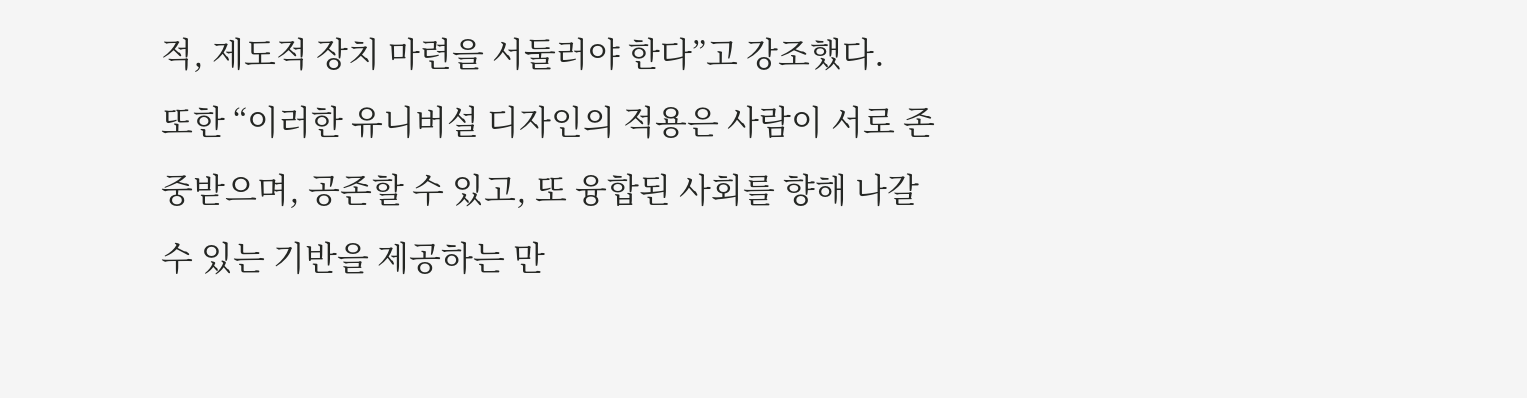적, 제도적 장치 마련을 서둘러야 한다”고 강조했다.
또한 “이러한 유니버설 디자인의 적용은 사람이 서로 존중받으며, 공존할 수 있고, 또 융합된 사회를 향해 나갈 수 있는 기반을 제공하는 만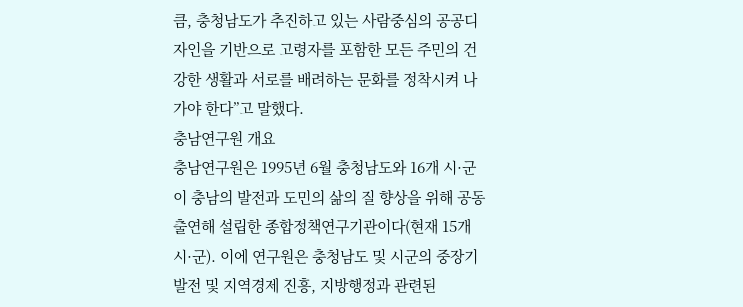큼, 충청남도가 추진하고 있는 사람중심의 공공디자인을 기반으로 고령자를 포함한 모든 주민의 건강한 생활과 서로를 배려하는 문화를 정착시켜 나가야 한다”고 말했다.
충남연구원 개요
충남연구원은 1995년 6월 충청남도와 16개 시·군이 충남의 발전과 도민의 삶의 질 향상을 위해 공동 출연해 설립한 종합정책연구기관이다(현재 15개 시·군). 이에 연구원은 충청남도 및 시군의 중장기 발전 및 지역경제 진흥, 지방행정과 관련된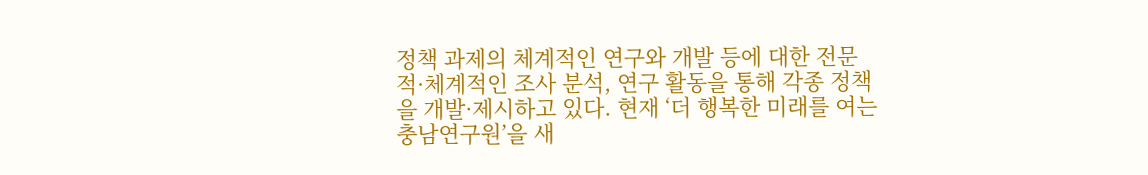정책 과제의 체계적인 연구와 개발 등에 대한 전문적·체계적인 조사 분석, 연구 활동을 통해 각종 정책을 개발·제시하고 있다. 현재 ‘더 행복한 미래를 여는 충남연구원’을 새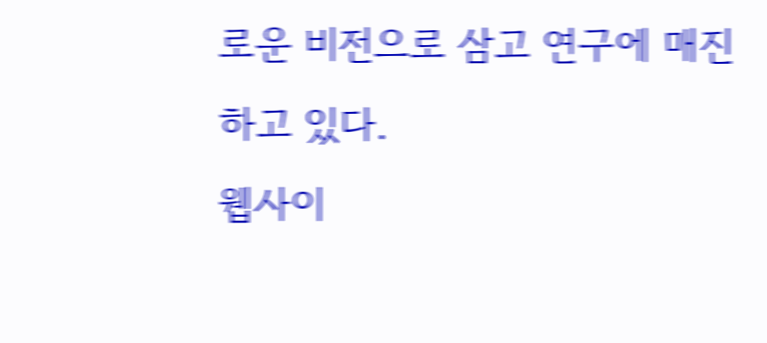로운 비전으로 삼고 연구에 매진하고 있다.
웹사이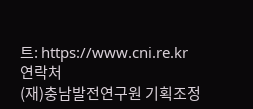트: https://www.cni.re.kr
연락처
(재)충남발전연구원 기획조정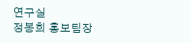연구실
정봉희 홍보팀장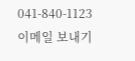041-840-1123
이메일 보내기